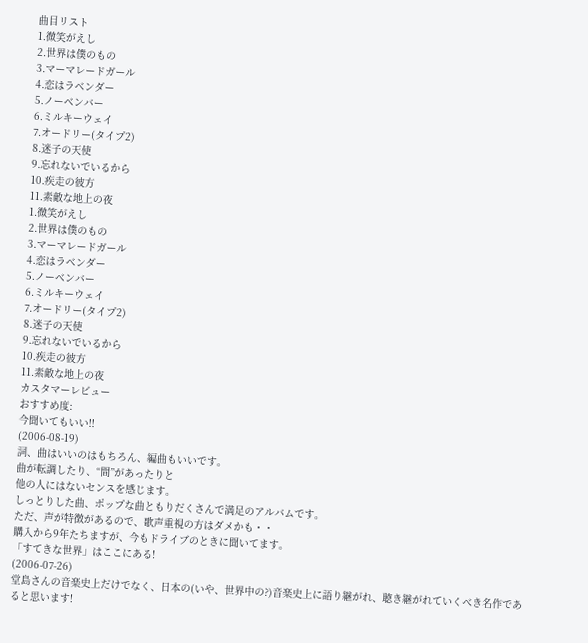曲目リスト
1.微笑がえし
2.世界は僕のもの
3.マーマレードガール
4.恋はラベンダー
5.ノーベンバー
6.ミルキーウェイ
7.オードリー(タイプ2)
8.迷子の天使
9.忘れないでいるから
10.疾走の彼方
11.素敵な地上の夜
1.微笑がえし
2.世界は僕のもの
3.マーマレードガール
4.恋はラベンダー
5.ノーベンバー
6.ミルキーウェイ
7.オードリー(タイプ2)
8.迷子の天使
9.忘れないでいるから
10.疾走の彼方
11.素敵な地上の夜
カスタマーレビュー
おすすめ度:
今聞いてもいい!!
(2006-08-19)
詞、曲はいいのはもちろん、編曲もいいです。
曲が転調したり、“間”があったりと
他の人にはないセンスを感じます。
しっとりした曲、ポップな曲ともりだくさんで満足のアルバムです。
ただ、声が特徴があるので、歌声重視の方はダメかも・・
購入から9年たちますが、今もドライブのときに聞いてます。
「すてきな世界」はここにある!
(2006-07-26)
堂島さんの音楽史上だけでなく、日本の(いや、世界中の?)音楽史上に語り継がれ、聴き継がれていくべき名作であると思います!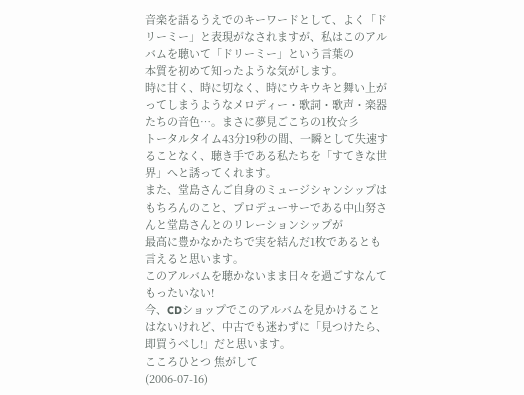音楽を語るうえでのキーワードとして、よく「ドリーミー」と表現がなされますが、私はこのアルバムを聴いて「ドリーミー」という言葉の
本質を初めて知ったような気がします。
時に甘く、時に切なく、時にウキウキと舞い上がってしまうようなメロディー・歌詞・歌声・楽器たちの音色…。まさに夢見ごこちの1枚☆彡
トータルタイム43分19秒の間、一瞬として失速することなく、聴き手である私たちを「すてきな世界」へと誘ってくれます。
また、堂島さんご自身のミュージシャンシップはもちろんのこと、プロデューサーである中山努さんと堂島さんとのリレーションシップが
最高に豊かなかたちで実を結んだ1枚であるとも言えると思います。
このアルバムを聴かないまま日々を過ごすなんてもったいない!
今、CDショップでこのアルバムを見かけることはないけれど、中古でも迷わずに「見つけたら、即買うべし!」だと思います。
こころひとつ 焦がして
(2006-07-16)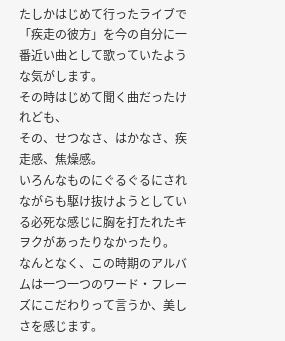たしかはじめて行ったライブで「疾走の彼方」を今の自分に一番近い曲として歌っていたような気がします。
その時はじめて聞く曲だったけれども、
その、せつなさ、はかなさ、疾走感、焦燥感。
いろんなものにぐるぐるにされながらも駆け抜けようとしている必死な感じに胸を打たれたキヲクがあったりなかったり。
なんとなく、この時期のアルバムは一つ一つのワード・フレーズにこだわりって言うか、美しさを感じます。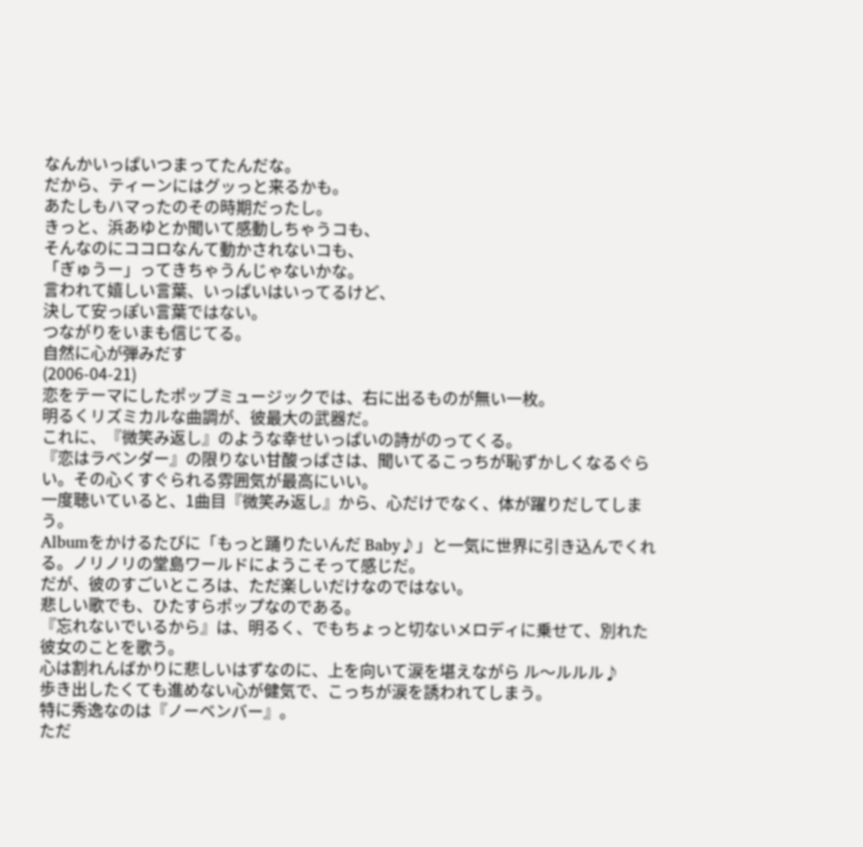なんかいっぱいつまってたんだな。
だから、ティーンにはグッっと来るかも。
あたしもハマったのその時期だったし。
きっと、浜あゆとか聞いて感動しちゃうコも、
そんなのにココロなんて動かされないコも、
「ぎゅうー」ってきちゃうんじゃないかな。
言われて嬉しい言葉、いっぱいはいってるけど、
決して安っぽい言葉ではない。
つながりをいまも信じてる。
自然に心が弾みだす
(2006-04-21)
恋をテーマにしたポップミュージックでは、右に出るものが無い一枚。
明るくリズミカルな曲調が、彼最大の武器だ。
これに、『微笑み返し』のような幸せいっぱいの詩がのってくる。
『恋はラベンダー』の限りない甘酸っぱさは、聞いてるこっちが恥ずかしくなるぐらい。その心くすぐられる雰囲気が最高にいい。
一度聴いていると、1曲目『微笑み返し』から、心だけでなく、体が躍りだしてしまう。
Albumをかけるたびに「もっと踊りたいんだ Baby♪」と一気に世界に引き込んでくれる。ノリノリの堂島ワールドにようこそって感じだ。
だが、彼のすごいところは、ただ楽しいだけなのではない。
悲しい歌でも、ひたすらポップなのである。
『忘れないでいるから』は、明るく、でもちょっと切ないメロディに乗せて、別れた彼女のことを歌う。
心は割れんばかりに悲しいはずなのに、上を向いて涙を堪えながら ル〜ルルル♪
歩き出したくても進めない心が健気で、こっちが涙を誘われてしまう。
特に秀逸なのは『ノーベンバー』。
ただ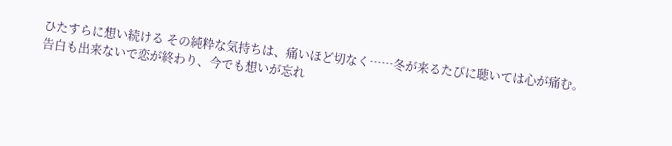ひたすらに想い続ける その純粋な気持ちは、痛いほど切なく……冬が来るたびに聴いては心が痛む。
告白も出来ないで恋が終わり、今でも想いが忘れ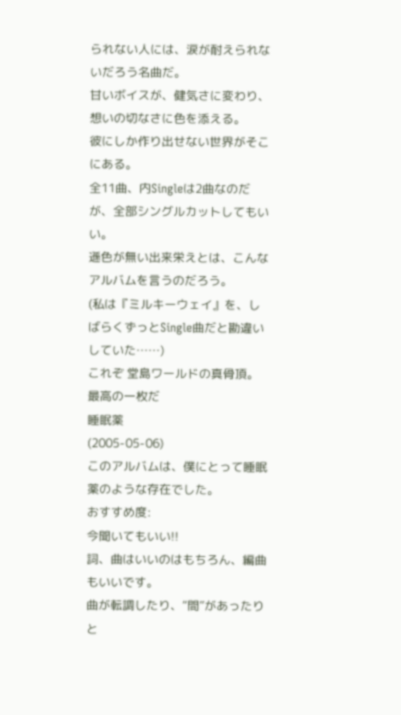られない人には、涙が耐えられないだろう名曲だ。
甘いボイスが、健気さに変わり、想いの切なさに色を添える。
彼にしか作り出せない世界がそこにある。
全11曲、内Singleは2曲なのだが、全部シングルカットしてもいい。
遜色が無い出来栄えとは、こんなアルバムを言うのだろう。
(私は『ミルキーウェイ』を、しばらくずっとSingle曲だと勘違いしていた……)
これぞ 堂島ワールドの真骨頂。最高の一枚だ
睡眠薬
(2005-05-06)
このアルバムは、僕にとって睡眠薬のような存在でした。
おすすめ度:
今聞いてもいい!!
詞、曲はいいのはもちろん、編曲もいいです。
曲が転調したり、“間”があったりと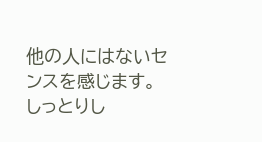他の人にはないセンスを感じます。
しっとりし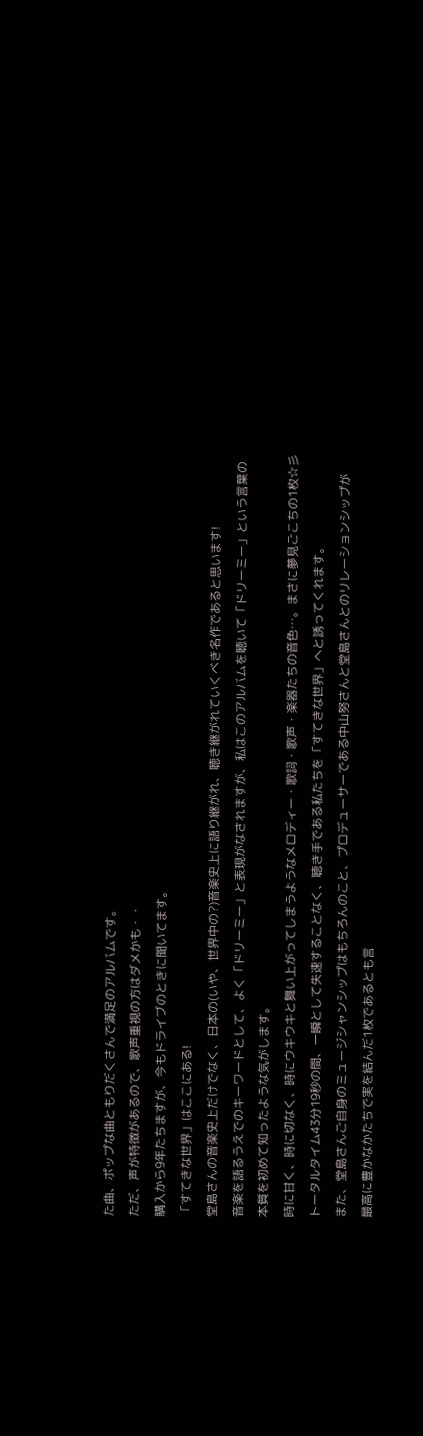た曲、ポップな曲ともりだくさんで満足のアルバムです。
ただ、声が特徴があるので、歌声重視の方はダメかも・・
購入から9年たちますが、今もドライブのときに聞いてます。
「すてきな世界」はここにある!
堂島さんの音楽史上だけでなく、日本の(いや、世界中の?)音楽史上に語り継がれ、聴き継がれていくべき名作であると思います!
音楽を語るうえでのキーワードとして、よく「ドリーミー」と表現がなされますが、私はこのアルバムを聴いて「ドリーミー」という言葉の
本質を初めて知ったような気がします。
時に甘く、時に切なく、時にウキウキと舞い上がってしまうようなメロディー・歌詞・歌声・楽器たちの音色…。まさに夢見ごこちの1枚☆彡
トータルタイム43分19秒の間、一瞬として失速することなく、聴き手である私たちを「すてきな世界」へと誘ってくれます。
また、堂島さんご自身のミュージシャンシップはもちろんのこと、プロデューサーである中山努さんと堂島さんとのリレーションシップが
最高に豊かなかたちで実を結んだ1枚であるとも言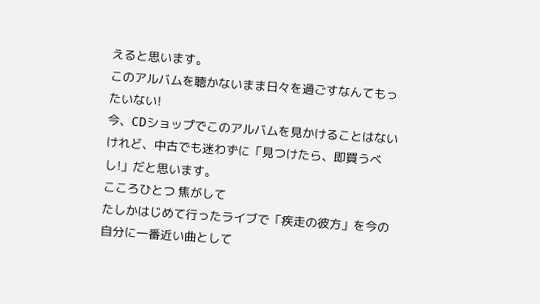えると思います。
このアルバムを聴かないまま日々を過ごすなんてもったいない!
今、CDショップでこのアルバムを見かけることはないけれど、中古でも迷わずに「見つけたら、即買うべし!」だと思います。
こころひとつ 焦がして
たしかはじめて行ったライブで「疾走の彼方」を今の自分に一番近い曲として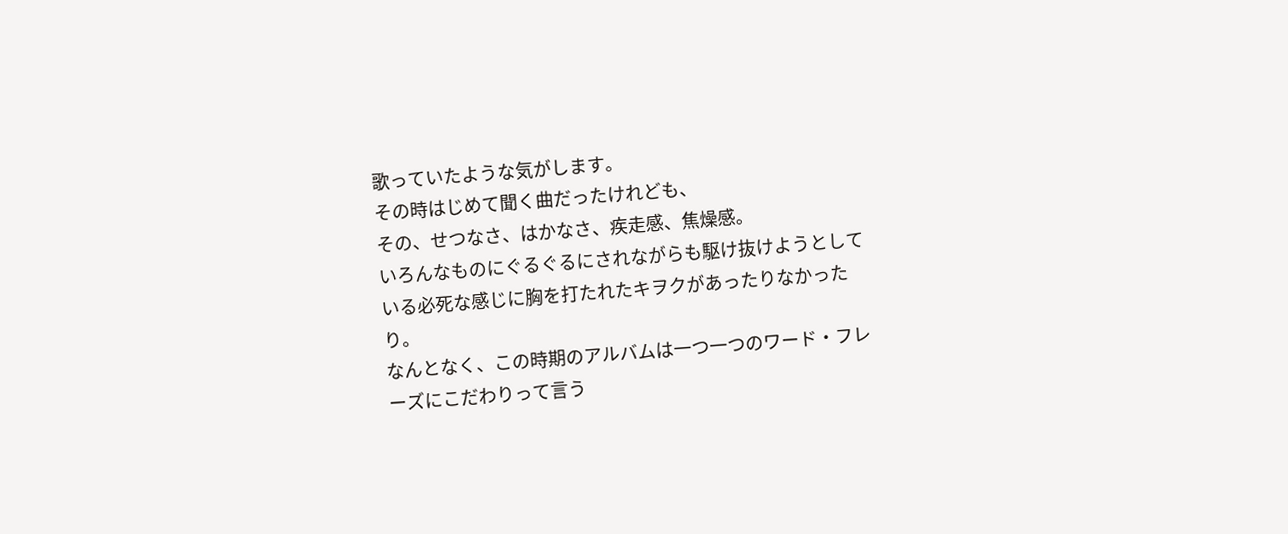歌っていたような気がします。
その時はじめて聞く曲だったけれども、
その、せつなさ、はかなさ、疾走感、焦燥感。
いろんなものにぐるぐるにされながらも駆け抜けようとしている必死な感じに胸を打たれたキヲクがあったりなかったり。
なんとなく、この時期のアルバムは一つ一つのワード・フレーズにこだわりって言う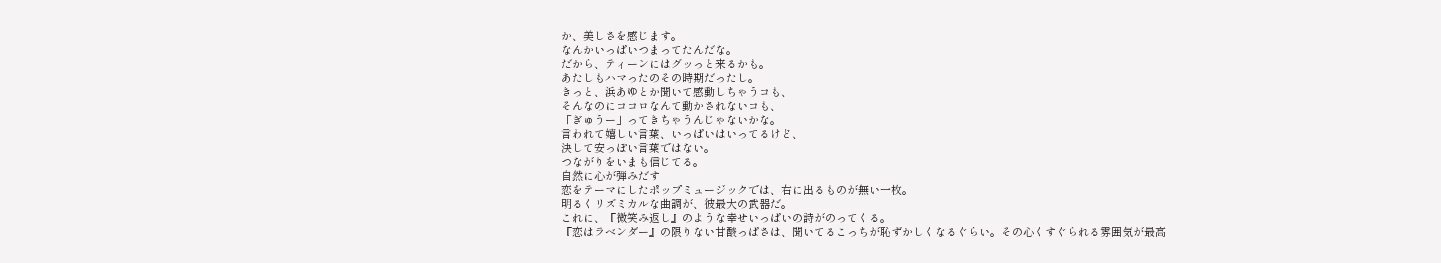か、美しさを感じます。
なんかいっぱいつまってたんだな。
だから、ティーンにはグッっと来るかも。
あたしもハマったのその時期だったし。
きっと、浜あゆとか聞いて感動しちゃうコも、
そんなのにココロなんて動かされないコも、
「ぎゅうー」ってきちゃうんじゃないかな。
言われて嬉しい言葉、いっぱいはいってるけど、
決して安っぽい言葉ではない。
つながりをいまも信じてる。
自然に心が弾みだす
恋をテーマにしたポップミュージックでは、右に出るものが無い一枚。
明るくリズミカルな曲調が、彼最大の武器だ。
これに、『微笑み返し』のような幸せいっぱいの詩がのってくる。
『恋はラベンダー』の限りない甘酸っぱさは、聞いてるこっちが恥ずかしくなるぐらい。その心くすぐられる雰囲気が最高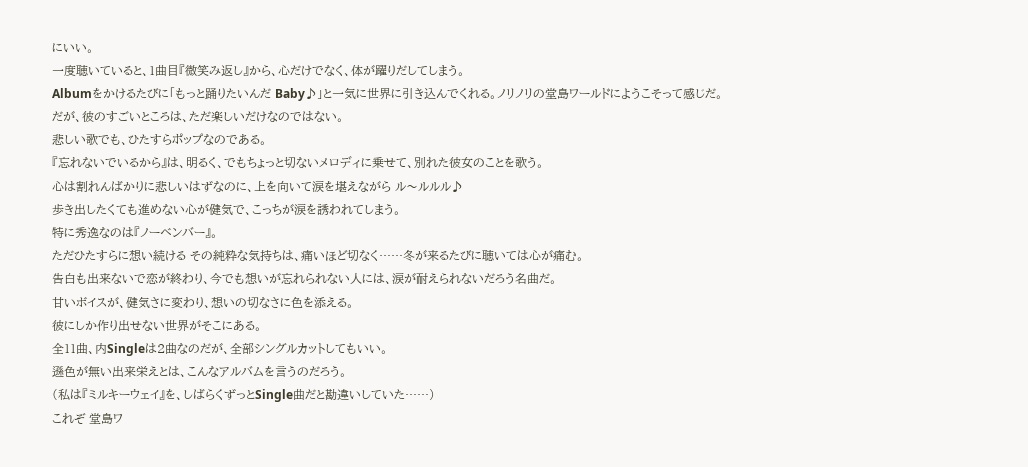にいい。
一度聴いていると、1曲目『微笑み返し』から、心だけでなく、体が躍りだしてしまう。
Albumをかけるたびに「もっと踊りたいんだ Baby♪」と一気に世界に引き込んでくれる。ノリノリの堂島ワールドにようこそって感じだ。
だが、彼のすごいところは、ただ楽しいだけなのではない。
悲しい歌でも、ひたすらポップなのである。
『忘れないでいるから』は、明るく、でもちょっと切ないメロディに乗せて、別れた彼女のことを歌う。
心は割れんばかりに悲しいはずなのに、上を向いて涙を堪えながら ル〜ルルル♪
歩き出したくても進めない心が健気で、こっちが涙を誘われてしまう。
特に秀逸なのは『ノーベンバー』。
ただひたすらに想い続ける その純粋な気持ちは、痛いほど切なく……冬が来るたびに聴いては心が痛む。
告白も出来ないで恋が終わり、今でも想いが忘れられない人には、涙が耐えられないだろう名曲だ。
甘いボイスが、健気さに変わり、想いの切なさに色を添える。
彼にしか作り出せない世界がそこにある。
全11曲、内Singleは2曲なのだが、全部シングルカットしてもいい。
遜色が無い出来栄えとは、こんなアルバムを言うのだろう。
(私は『ミルキーウェイ』を、しばらくずっとSingle曲だと勘違いしていた……)
これぞ 堂島ワ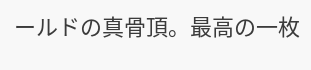ールドの真骨頂。最高の一枚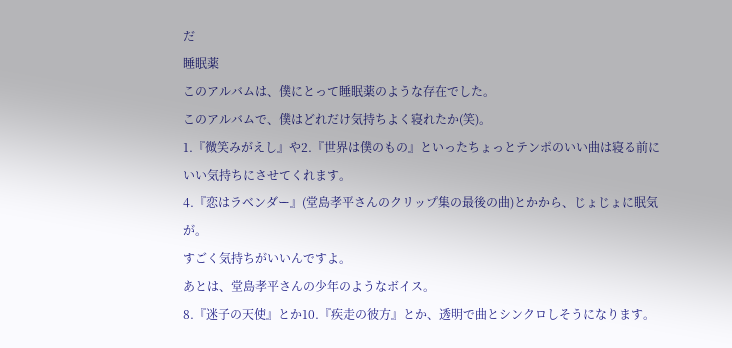だ
睡眠薬
このアルバムは、僕にとって睡眠薬のような存在でした。
このアルバムで、僕はどれだけ気持ちよく寝れたか(笑)。
1.『微笑みがえし』や2.『世界は僕のもの』といったちょっとテンポのいい曲は寝る前にいい気持ちにさせてくれます。
4.『恋はラベンダー』(堂島孝平さんのクリップ集の最後の曲)とかから、じょじょに眠気が。
すごく気持ちがいいんですよ。
あとは、堂島孝平さんの少年のようなボイス。
8.『迷子の天使』とか10.『疾走の彼方』とか、透明で曲とシンクロしそうになります。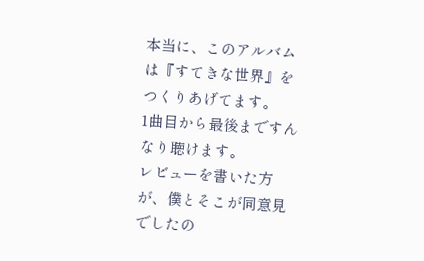本当に、このアルバムは『すてきな世界』をつくりあげてます。
1曲目から最後まですんなり聴けます。
レビューを書いた方が、僕とそこが同意見でしたの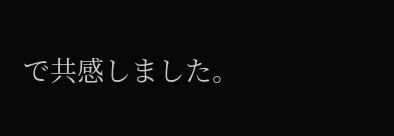で共感しました。